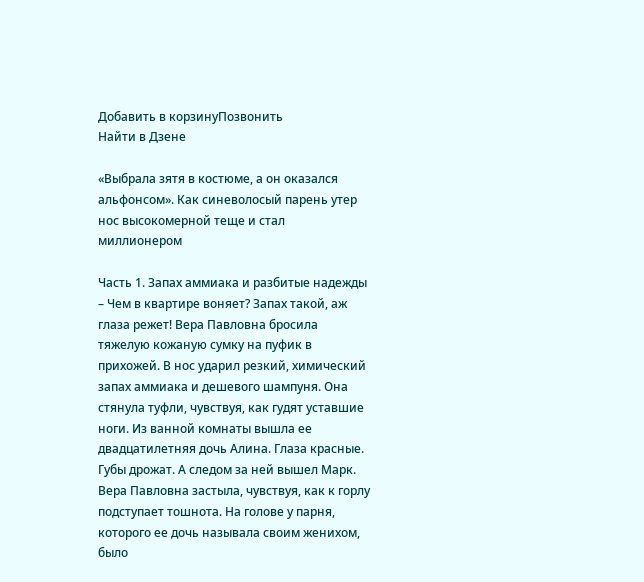Добавить в корзинуПозвонить
Найти в Дзене

«Выбрала зятя в костюме, а он оказался альфонсом». Как синеволосый парень утер нос высокомерной теще и стал миллионером

Часть 1. Запах аммиака и разбитые надежды – Чем в квартире воняет? Запах такой, аж глаза режет! Вера Павловна бросила тяжелую кожаную сумку на пуфик в прихожей. В нос ударил резкий, химический запах аммиака и дешевого шампуня. Она стянула туфли, чувствуя, как гудят уставшие ноги. Из ванной комнаты вышла ее двадцатилетняя дочь Алина. Глаза красные. Губы дрожат. А следом за ней вышел Марк. Вера Павловна застыла, чувствуя, как к горлу подступает тошнота. На голове у парня, которого ее дочь называла своим женихом, было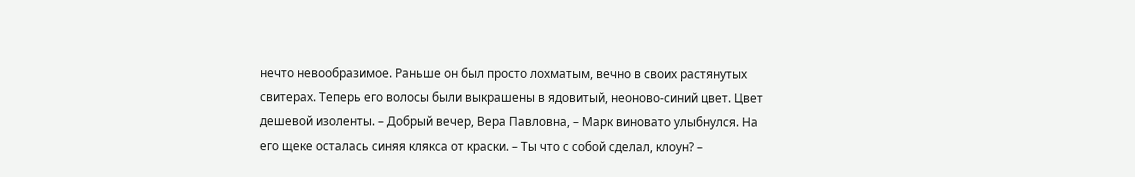нечто невообразимое. Раньше он был просто лохматым, вечно в своих растянутых свитерах. Теперь его волосы были выкрашены в ядовитый, неоново-синий цвет. Цвет дешевой изоленты. – Добрый вечер, Вера Павловна, – Марк виновато улыбнулся. На его щеке осталась синяя клякса от краски. – Ты что с собой сделал, клоун? –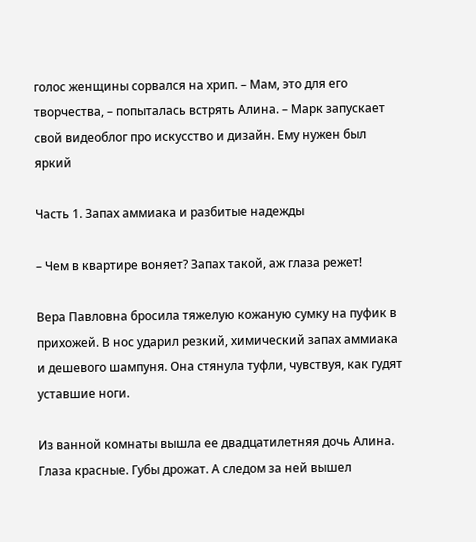голос женщины сорвался на хрип. – Мам, это для его творчества, – попыталась встрять Алина. – Марк запускает свой видеоблог про искусство и дизайн. Ему нужен был яркий

Часть 1. Запах аммиака и разбитые надежды

– Чем в квартире воняет? Запах такой, аж глаза режет!

Вера Павловна бросила тяжелую кожаную сумку на пуфик в прихожей. В нос ударил резкий, химический запах аммиака и дешевого шампуня. Она стянула туфли, чувствуя, как гудят уставшие ноги.

Из ванной комнаты вышла ее двадцатилетняя дочь Алина. Глаза красные. Губы дрожат. А следом за ней вышел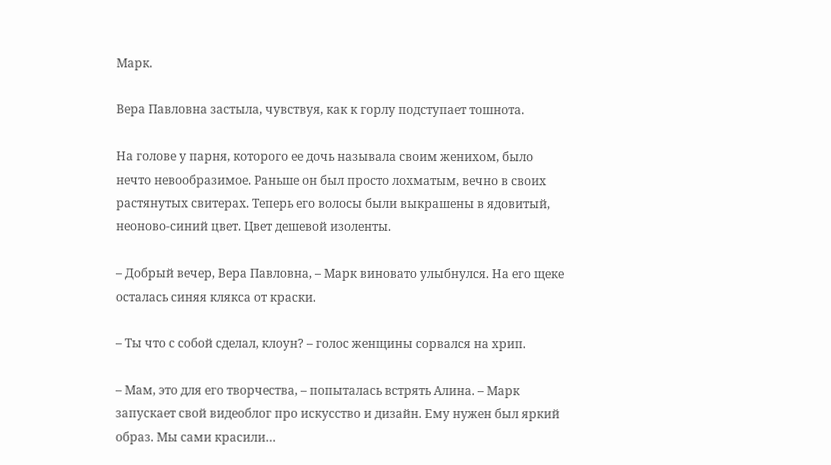Марк.

Вера Павловна застыла, чувствуя, как к горлу подступает тошнота.

На голове у парня, которого ее дочь называла своим женихом, было нечто невообразимое. Раньше он был просто лохматым, вечно в своих растянутых свитерах. Теперь его волосы были выкрашены в ядовитый, неоново-синий цвет. Цвет дешевой изоленты.

– Добрый вечер, Вера Павловна, – Марк виновато улыбнулся. На его щеке осталась синяя клякса от краски.

– Ты что с собой сделал, клоун? – голос женщины сорвался на хрип.

– Мам, это для его творчества, – попыталась встрять Алина. – Марк запускает свой видеоблог про искусство и дизайн. Ему нужен был яркий образ. Мы сами красили…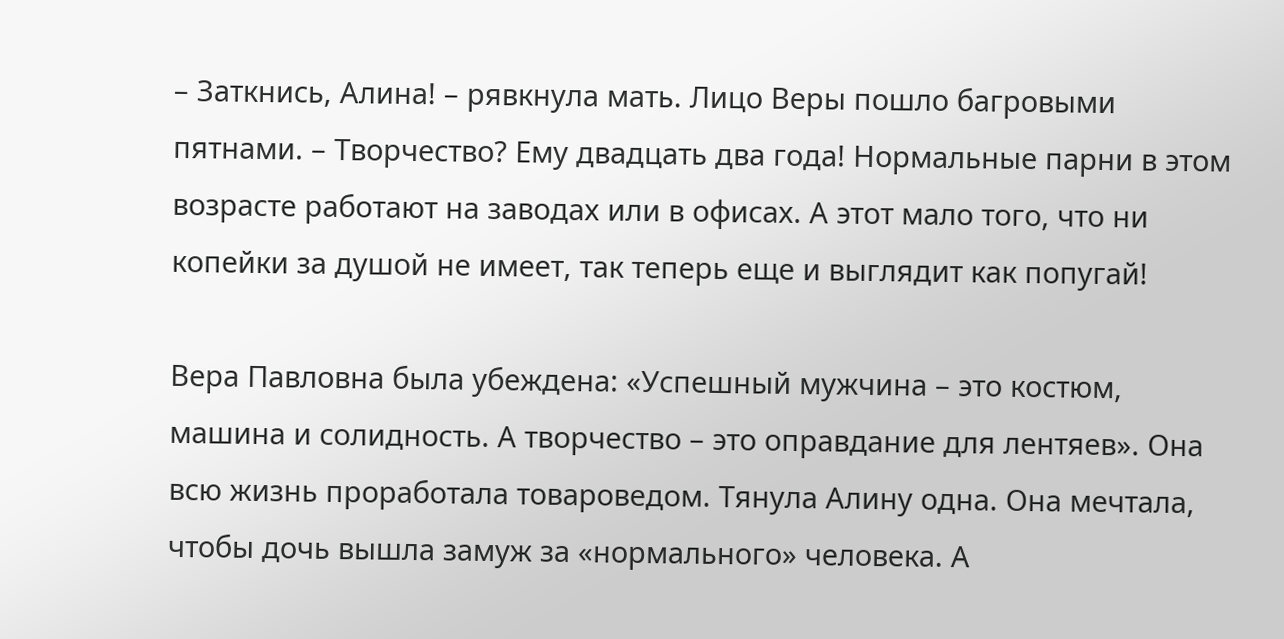– Заткнись, Алина! – рявкнула мать. Лицо Веры пошло багровыми пятнами. – Творчество? Ему двадцать два года! Нормальные парни в этом возрасте работают на заводах или в офисах. А этот мало того, что ни копейки за душой не имеет, так теперь еще и выглядит как попугай!

Вера Павловна была убеждена: «Успешный мужчина – это костюм, машина и солидность. А творчество – это оправдание для лентяев». Она всю жизнь проработала товароведом. Тянула Алину одна. Она мечтала, чтобы дочь вышла замуж за «нормального» человека. А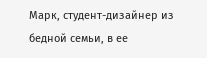Марк, студент-дизайнер из бедной семьи, в ее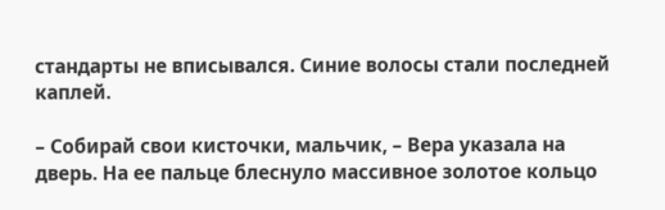стандарты не вписывался. Синие волосы стали последней каплей.

– Собирай свои кисточки, мальчик, – Вера указала на дверь. На ее пальце блеснуло массивное золотое кольцо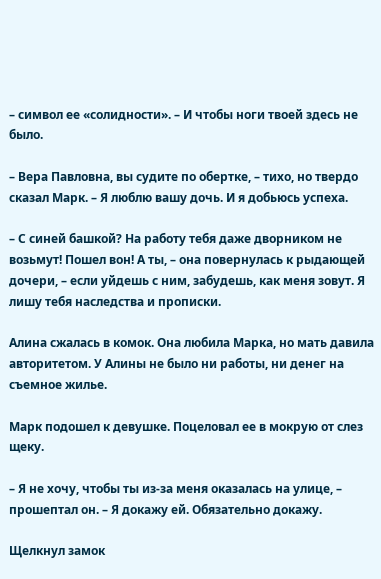– символ ее «солидности». – И чтобы ноги твоей здесь не было.

– Вера Павловна, вы судите по обертке, – тихо, но твердо сказал Марк. – Я люблю вашу дочь. И я добьюсь успеха.

– С синей башкой? На работу тебя даже дворником не возьмут! Пошел вон! А ты, – она повернулась к рыдающей дочери, – если уйдешь с ним, забудешь, как меня зовут. Я лишу тебя наследства и прописки.

Алина сжалась в комок. Она любила Марка, но мать давила авторитетом. У Алины не было ни работы, ни денег на съемное жилье.

Марк подошел к девушке. Поцеловал ее в мокрую от слез щеку.

– Я не хочу, чтобы ты из-за меня оказалась на улице, – прошептал он. – Я докажу ей. Обязательно докажу.

Щелкнул замок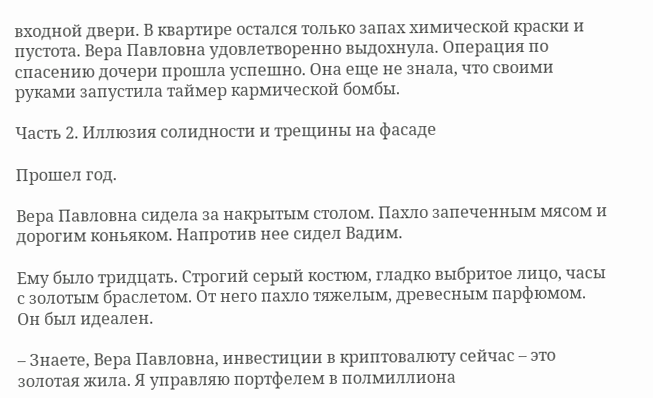входной двери. В квартире остался только запах химической краски и пустота. Вера Павловна удовлетворенно выдохнула. Операция по спасению дочери прошла успешно. Она еще не знала, что своими руками запустила таймер кармической бомбы.

Часть 2. Иллюзия солидности и трещины на фасаде

Прошел год.

Вера Павловна сидела за накрытым столом. Пахло запеченным мясом и дорогим коньяком. Напротив нее сидел Вадим.

Ему было тридцать. Строгий серый костюм, гладко выбритое лицо, часы с золотым браслетом. От него пахло тяжелым, древесным парфюмом. Он был идеален.

– Знаете, Вера Павловна, инвестиции в криптовалюту сейчас – это золотая жила. Я управляю портфелем в полмиллиона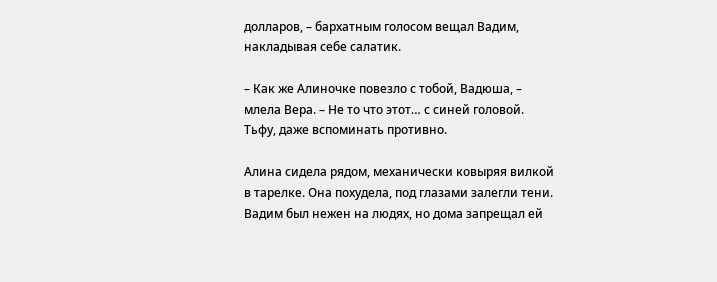долларов, – бархатным голосом вещал Вадим, накладывая себе салатик.

– Как же Алиночке повезло с тобой, Вадюша, – млела Вера. – Не то что этот… с синей головой. Тьфу, даже вспоминать противно.

Алина сидела рядом, механически ковыряя вилкой в тарелке. Она похудела, под глазами залегли тени. Вадим был нежен на людях, но дома запрещал ей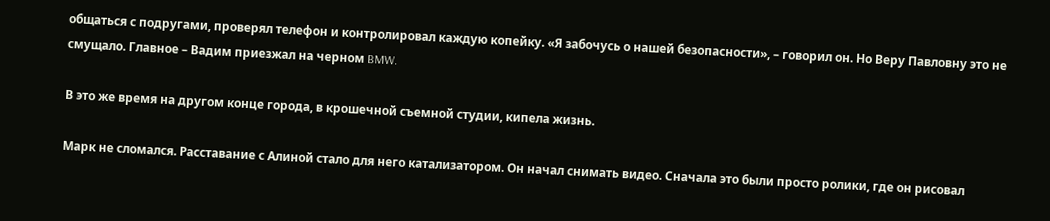общаться с подругами, проверял телефон и контролировал каждую копейку. «Я забочусь о нашей безопасности», – говорил он. Но Веру Павловну это не смущало. Главное – Вадим приезжал на черном BMW.

В это же время на другом конце города, в крошечной съемной студии, кипела жизнь.

Марк не сломался. Расставание с Алиной стало для него катализатором. Он начал снимать видео. Сначала это были просто ролики, где он рисовал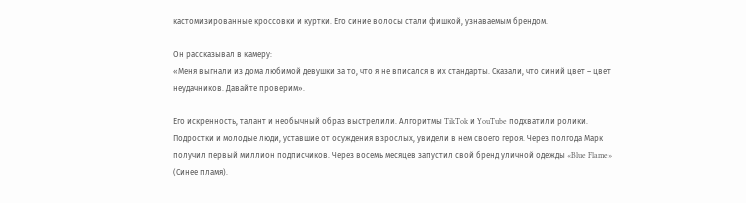кастомизированные кроссовки и куртки. Его синие волосы стали фишкой, узнаваемым брендом.

Он рассказывал в камеру:
«Меня выгнали из дома любимой девушки за то, что я не вписался в их стандарты. Сказали, что синий цвет – цвет неудачников. Давайте проверим».

Его искренность, талант и необычный образ выстрелили. Алгоритмы TikTok и YouTube подхватили ролики. Подростки и молодые люди, уставшие от осуждения взрослых, увидели в нем своего героя. Через полгода Марк получил первый миллион подписчиков. Через восемь месяцев запустил свой бренд уличной одежды «Blue Flame» (Синее пламя).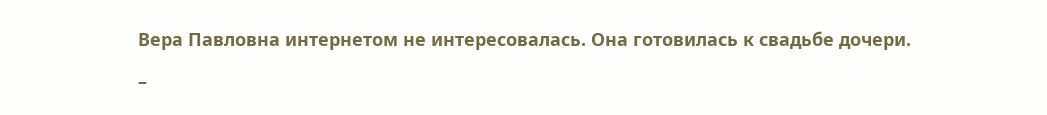Вера Павловна интернетом не интересовалась. Она готовилась к свадьбе дочери.

–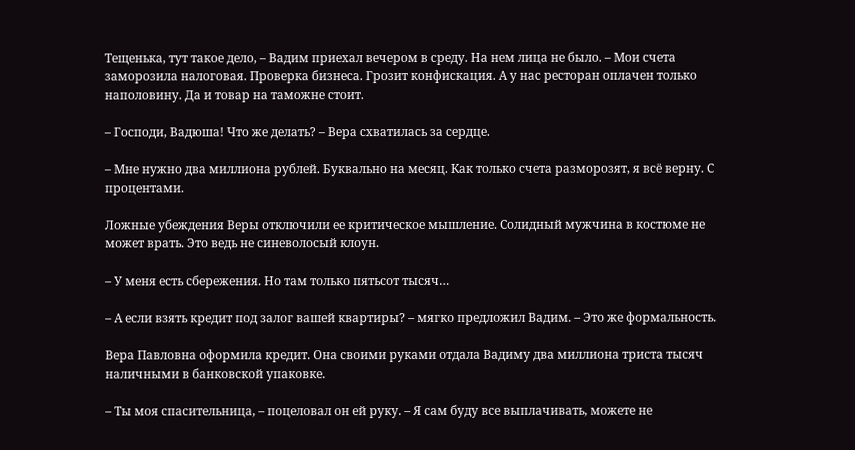Тещенька, тут такое дело, – Вадим приехал вечером в среду. На нем лица не было. – Мои счета заморозила налоговая. Проверка бизнеса. Грозит конфискация. А у нас ресторан оплачен только наполовину. Да и товар на таможне стоит.

– Господи, Вадюша! Что же делать? – Вера схватилась за сердце.

– Мне нужно два миллиона рублей. Буквально на месяц. Как только счета разморозят, я всё верну. С процентами.

Ложные убеждения Веры отключили ее критическое мышление. Солидный мужчина в костюме не может врать. Это ведь не синеволосый клоун.

– У меня есть сбережения. Но там только пятьсот тысяч…

– А если взять кредит под залог вашей квартиры? – мягко предложил Вадим. – Это же формальность.

Вера Павловна оформила кредит. Она своими руками отдала Вадиму два миллиона триста тысяч наличными в банковской упаковке.

– Ты моя спасительница, – поцеловал он ей руку. – Я сам буду все выплачивать, можете не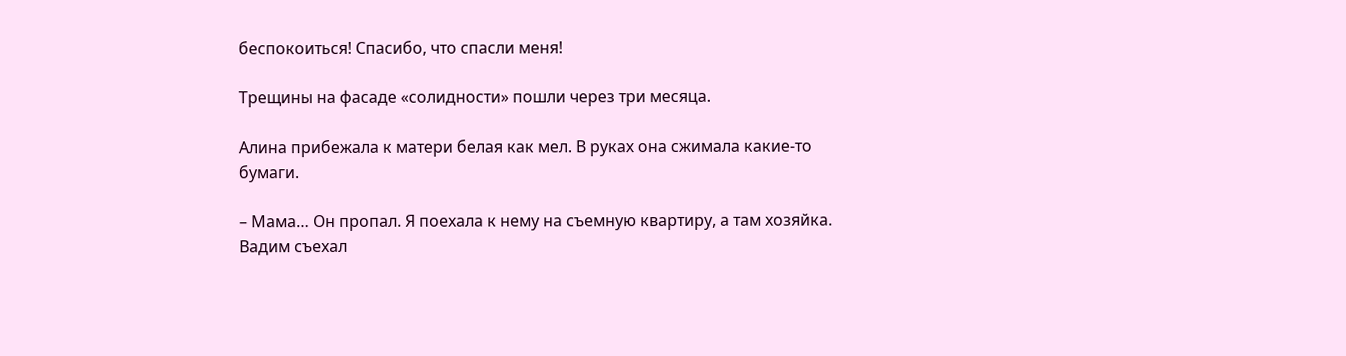беспокоиться! Спасибо, что спасли меня!

Трещины на фасаде «солидности» пошли через три месяца.

Алина прибежала к матери белая как мел. В руках она сжимала какие-то бумаги.

– Мама… Он пропал. Я поехала к нему на съемную квартиру, а там хозяйка. Вадим съехал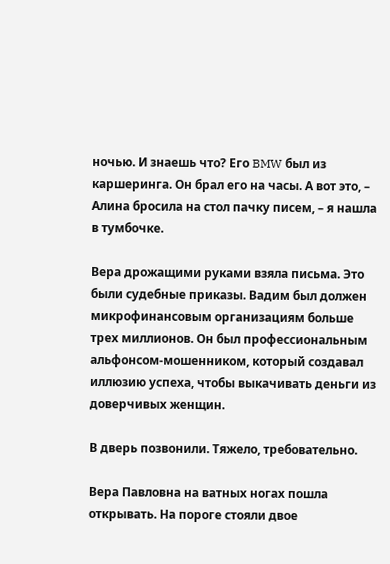ночью. И знаешь что? Его BMW был из каршеринга. Он брал его на часы. А вот это, – Алина бросила на стол пачку писем, – я нашла в тумбочке.

Вера дрожащими руками взяла письма. Это были судебные приказы. Вадим был должен микрофинансовым организациям больше трех миллионов. Он был профессиональным альфонсом-мошенником, который создавал иллюзию успеха, чтобы выкачивать деньги из доверчивых женщин.

В дверь позвонили. Тяжело, требовательно.

Вера Павловна на ватных ногах пошла открывать. На пороге стояли двое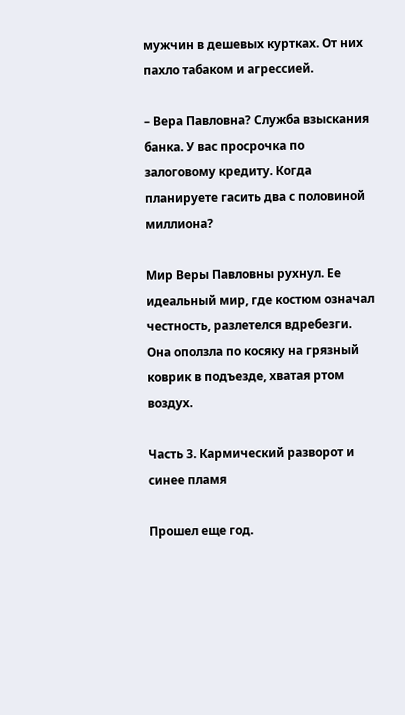мужчин в дешевых куртках. От них пахло табаком и агрессией.

– Вера Павловна? Служба взыскания банка. У вас просрочка по залоговому кредиту. Когда планируете гасить два с половиной миллиона?

Мир Веры Павловны рухнул. Ее идеальный мир, где костюм означал честность, разлетелся вдребезги. Она оползла по косяку на грязный коврик в подъезде, хватая ртом воздух.

Часть 3. Кармический разворот и синее пламя

Прошел еще год.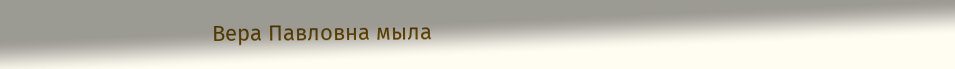Вера Павловна мыла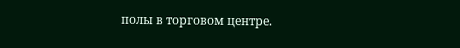полы в торговом центре.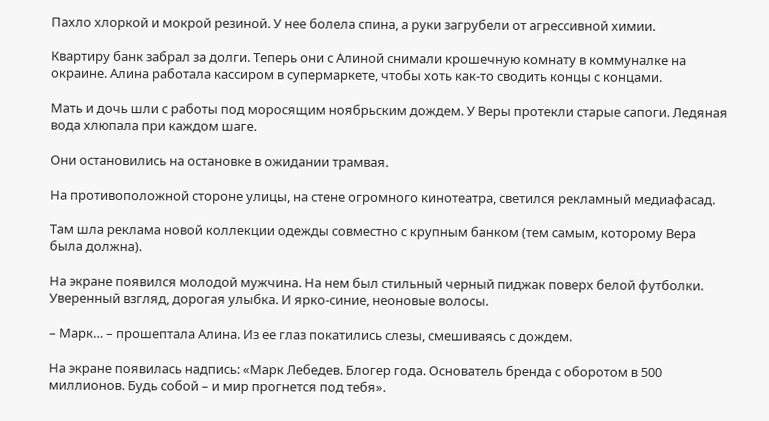Пахло хлоркой и мокрой резиной. У нее болела спина, а руки загрубели от агрессивной химии.

Квартиру банк забрал за долги. Теперь они с Алиной снимали крошечную комнату в коммуналке на окраине. Алина работала кассиром в супермаркете, чтобы хоть как-то сводить концы с концами.

Мать и дочь шли с работы под моросящим ноябрьским дождем. У Веры протекли старые сапоги. Ледяная вода хлюпала при каждом шаге.

Они остановились на остановке в ожидании трамвая.

На противоположной стороне улицы, на стене огромного кинотеатра, светился рекламный медиафасад.

Там шла реклама новой коллекции одежды совместно с крупным банком (тем самым, которому Вера была должна).

На экране появился молодой мужчина. На нем был стильный черный пиджак поверх белой футболки. Уверенный взгляд, дорогая улыбка. И ярко-синие, неоновые волосы.

– Марк… – прошептала Алина. Из ее глаз покатились слезы, смешиваясь с дождем.

На экране появилась надпись: «Марк Лебедев. Блогер года. Основатель бренда с оборотом в 500 миллионов. Будь собой – и мир прогнется под тебя».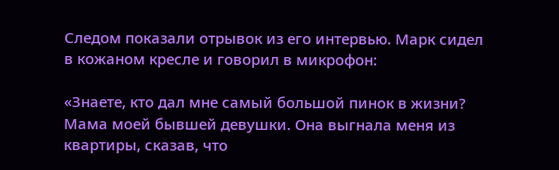Следом показали отрывок из его интервью. Марк сидел в кожаном кресле и говорил в микрофон:

«Знаете, кто дал мне самый большой пинок в жизни? Мама моей бывшей девушки. Она выгнала меня из квартиры, сказав, что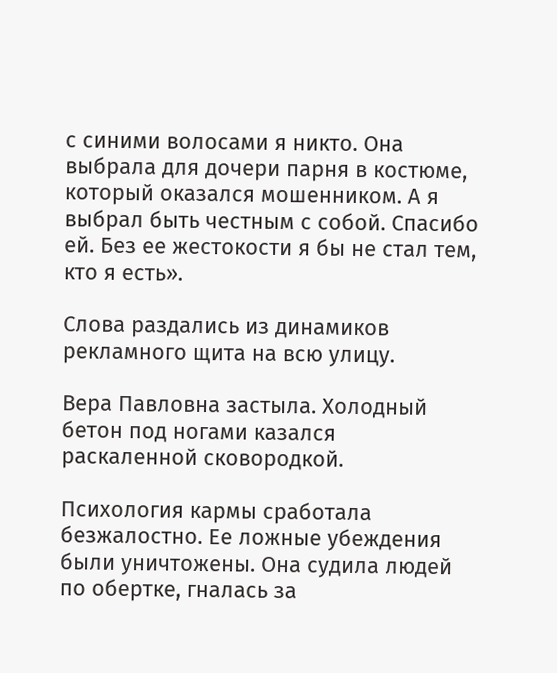с синими волосами я никто. Она выбрала для дочери парня в костюме, который оказался мошенником. А я выбрал быть честным с собой. Спасибо ей. Без ее жестокости я бы не стал тем, кто я есть».

Слова раздались из динамиков рекламного щита на всю улицу.

Вера Павловна застыла. Холодный бетон под ногами казался раскаленной сковородкой.

Психология кармы сработала безжалостно. Ее ложные убеждения были уничтожены. Она судила людей по обертке, гналась за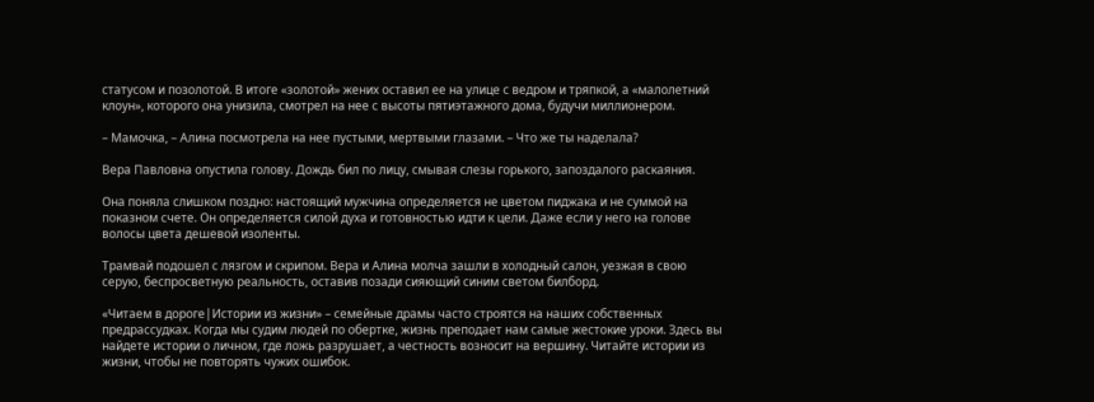статусом и позолотой. В итоге «золотой» жених оставил ее на улице с ведром и тряпкой, а «малолетний клоун», которого она унизила, смотрел на нее с высоты пятиэтажного дома, будучи миллионером.

– Мамочка, – Алина посмотрела на нее пустыми, мертвыми глазами. – Что же ты наделала?

Вера Павловна опустила голову. Дождь бил по лицу, смывая слезы горького, запоздалого раскаяния.

Она поняла слишком поздно: настоящий мужчина определяется не цветом пиджака и не суммой на показном счете. Он определяется силой духа и готовностью идти к цели. Даже если у него на голове волосы цвета дешевой изоленты.

Трамвай подошел с лязгом и скрипом. Вера и Алина молча зашли в холодный салон, уезжая в свою серую, беспросветную реальность, оставив позади сияющий синим светом билборд.

«Читаем в дороге|Истории из жизни» – семейные драмы часто строятся на наших собственных предрассудках. Когда мы судим людей по обертке, жизнь преподает нам самые жестокие уроки. Здесь вы найдете истории о личном, где ложь разрушает, а честность возносит на вершину. Читайте истории из жизни, чтобы не повторять чужих ошибок.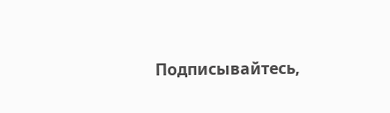Подписывайтесь,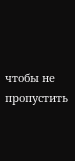чтобы не пропустить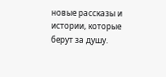новые рассказы и истории, которые берут за душу.